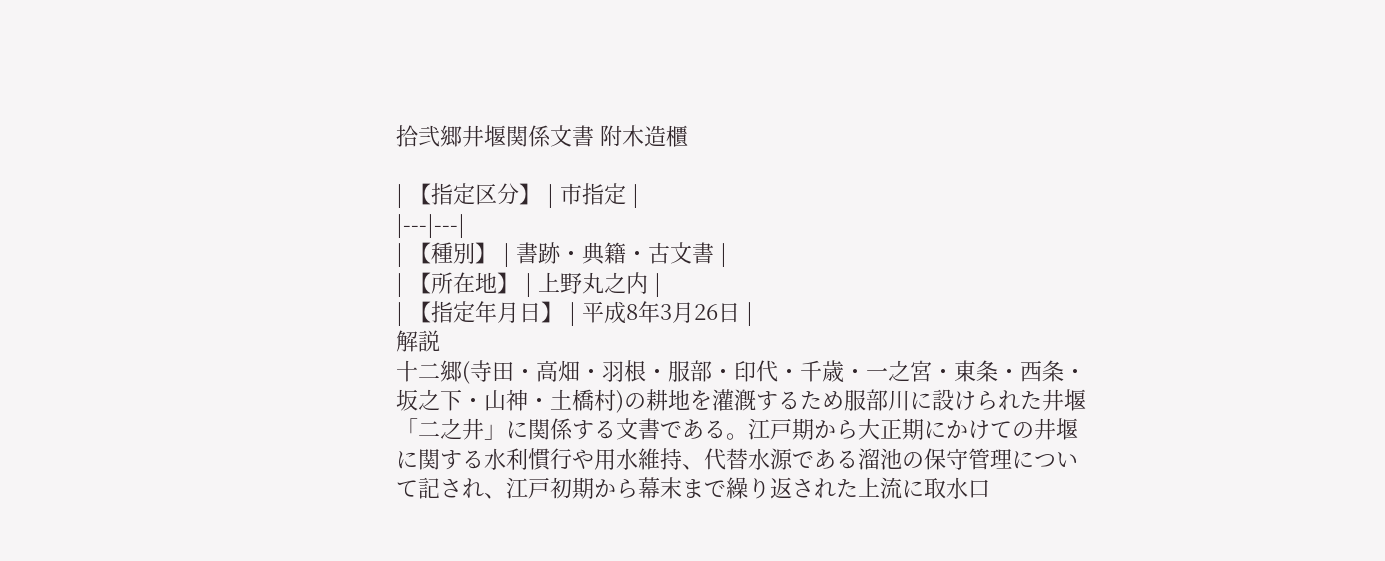拾弐郷井堰関係文書 附木造櫃

| 【指定区分】 | 市指定 |
|---|---|
| 【種別】 | 書跡・典籍・古文書 |
| 【所在地】 | 上野丸之内 |
| 【指定年月日】 | 平成8年3月26日 |
解説
十二郷(寺田・高畑・羽根・服部・印代・千歳・一之宮・東条・西条・坂之下・山神・土橋村)の耕地を灌漑するため服部川に設けられた井堰「二之井」に関係する文書である。江戸期から大正期にかけての井堰に関する水利慣行や用水維持、代替水源である溜池の保守管理について記され、江戸初期から幕末まで繰り返された上流に取水口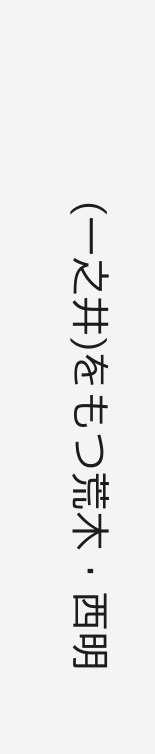(一之井)をもつ荒木・西明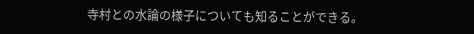寺村との水論の様子についても知ることができる。